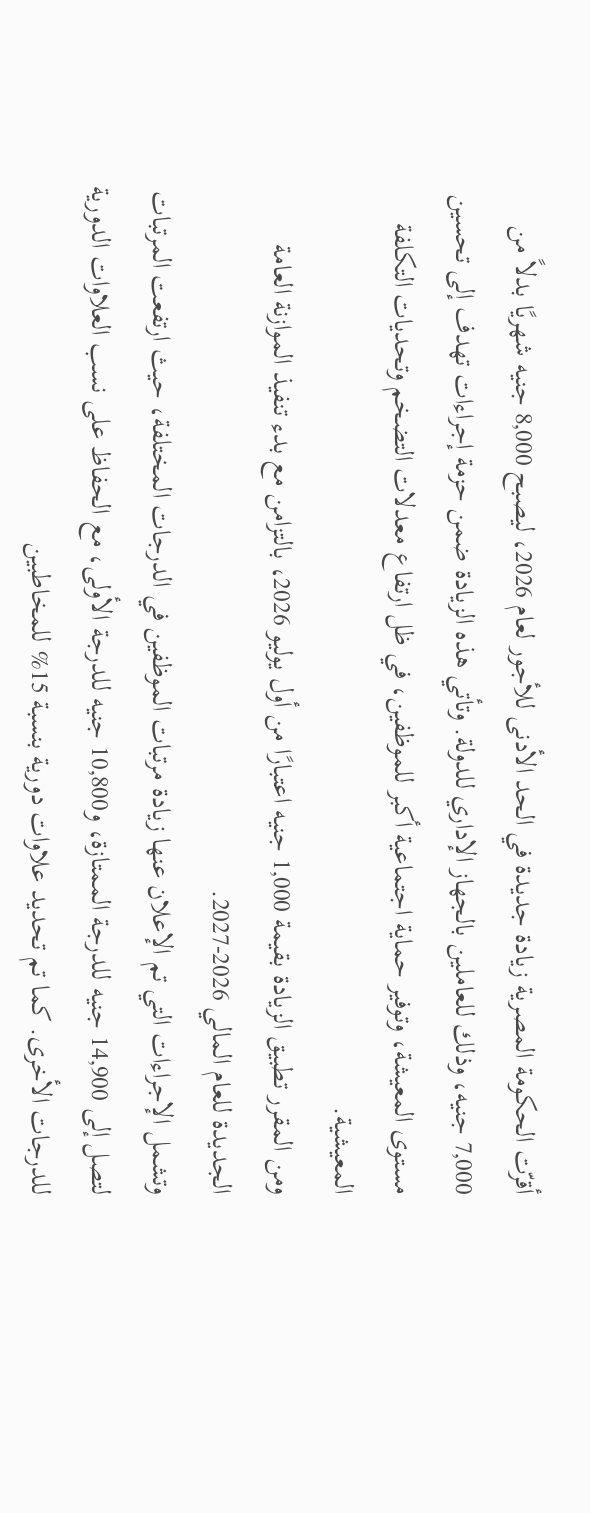أقرّت الحكومة المصرية زيادة جديدة في الحد الأدنى للأجور لعام 2026، ليصبح 8,000 جنيه شهريًا بدلاً من 7,000 جنيه، وذلك للعاملين بالجهاز الإداري للدولة. وتأتي هذه الزيادة ضمن حزمة إجراءات تهدف إلى تحسين مستوى المعيشة، وتوفير حماية اجتماعية أكبر للموظفين، في ظل ارتفاع معدلات التضخم وتحديات التكلفة المعيشية.
ومن المقرر تطبيق الزيادة بقيمة 1,000 جنيه اعتبارًا من أول يوليو 2026، بالتزامن مع بدء تنفيذ الموازنة العامة الجديدة للعام المالي 2026-2027.
وتشمل الإجراءات التي تم الإعلان عنها زيادة مرتبات الموظفين في الدرجات المختلفة، حيث ارتفعت المرتبات لتصل إلى 14,900 جنيه للدرجة الممتازة، و10,800 جنيه للدرجة الأولى، مع الحفاظ على نسب العلاوات الدورية للدرجات الأخرى. كما تم تحديد علاوات دورية بنسبة 15% للمخاطبين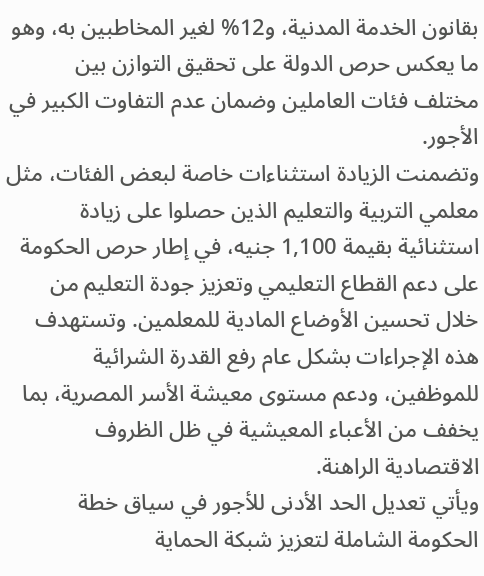بقانون الخدمة المدنية، و12% لغير المخاطبين به، وهو ما يعكس حرص الدولة على تحقيق التوازن بين مختلف فئات العاملين وضمان عدم التفاوت الكبير في الأجور.
وتضمنت الزيادة استثناءات خاصة لبعض الفئات، مثل معلمي التربية والتعليم الذين حصلوا على زيادة استثنائية بقيمة 1,100 جنيه، في إطار حرص الحكومة على دعم القطاع التعليمي وتعزيز جودة التعليم من خلال تحسين الأوضاع المادية للمعلمين. وتستهدف هذه الإجراءات بشكل عام رفع القدرة الشرائية للموظفين، ودعم مستوى معيشة الأسر المصرية، بما يخفف من الأعباء المعيشية في ظل الظروف الاقتصادية الراهنة.
ويأتي تعديل الحد الأدنى للأجور في سياق خطة الحكومة الشاملة لتعزيز شبكة الحماية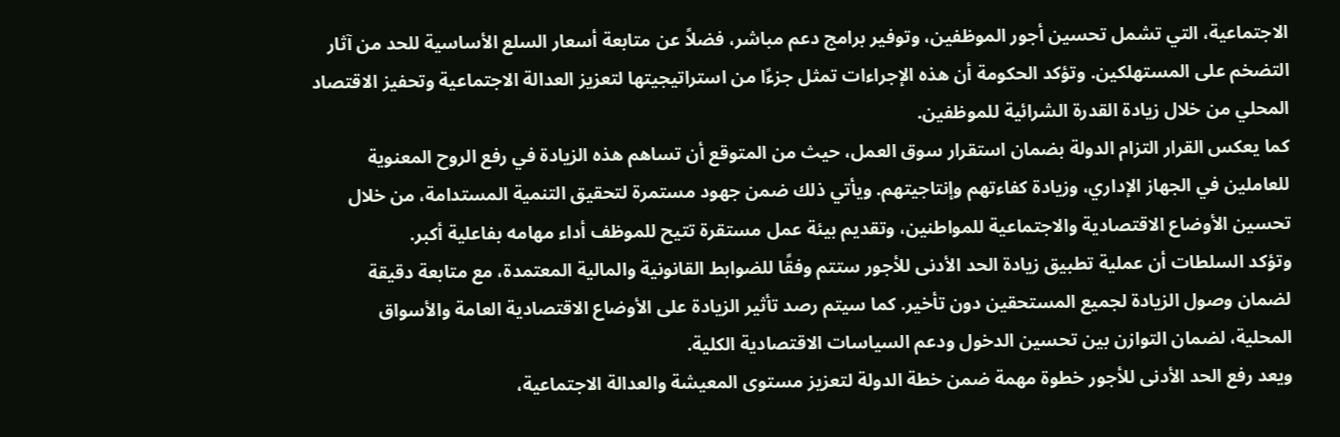الاجتماعية، التي تشمل تحسين أجور الموظفين، وتوفير برامج دعم مباشر، فضلاً عن متابعة أسعار السلع الأساسية للحد من آثار التضخم على المستهلكين. وتؤكد الحكومة أن هذه الإجراءات تمثل جزءًا من استراتيجيتها لتعزيز العدالة الاجتماعية وتحفيز الاقتصاد المحلي من خلال زيادة القدرة الشرائية للموظفين.
كما يعكس القرار التزام الدولة بضمان استقرار سوق العمل، حيث من المتوقع أن تساهم هذه الزيادة في رفع الروح المعنوية للعاملين في الجهاز الإداري، وزيادة كفاءتهم وإنتاجيتهم. ويأتي ذلك ضمن جهود مستمرة لتحقيق التنمية المستدامة، من خلال تحسين الأوضاع الاقتصادية والاجتماعية للمواطنين، وتقديم بيئة عمل مستقرة تتيح للموظف أداء مهامه بفاعلية أكبر.
وتؤكد السلطات أن عملية تطبيق زيادة الحد الأدنى للأجور ستتم وفقًا للضوابط القانونية والمالية المعتمدة، مع متابعة دقيقة لضمان وصول الزيادة لجميع المستحقين دون تأخير. كما سيتم رصد تأثير الزيادة على الأوضاع الاقتصادية العامة والأسواق المحلية، لضمان التوازن بين تحسين الدخول ودعم السياسات الاقتصادية الكلية.
ويعد رفع الحد الأدنى للأجور خطوة مهمة ضمن خطة الدولة لتعزيز مستوى المعيشة والعدالة الاجتماعية،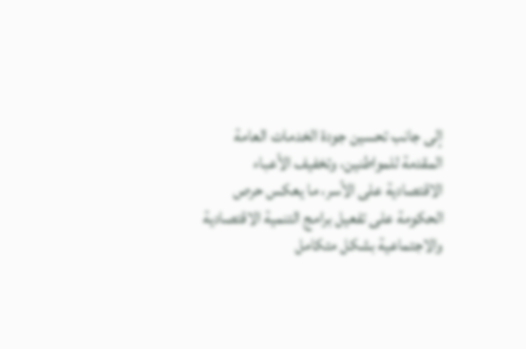إلى جانب تحسين جودة الخدمات العامة المقدمة للمواطنين، وتخفيف الأعباء الاقتصادية على الأسر، ما يعكس حرص الحكومة على تفعيل برامج التنمية الاقتصادية والاجتماعية بشكل متكامل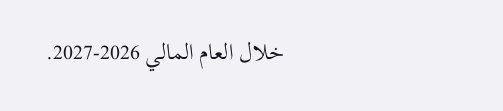خلال العام المالي 2026-2027.